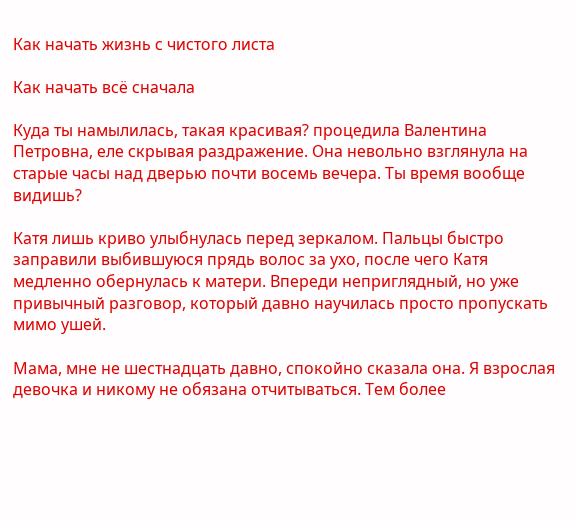Как начать жизнь с чистого листа

Как начать всё сначала

Куда ты намылилась, такая красивая? процедила Валентина Петровна, еле скрывая раздражение. Она невольно взглянула на старые часы над дверью почти восемь вечера. Ты время вообще видишь?

Катя лишь криво улыбнулась перед зеркалом. Пальцы быстро заправили выбившуюся прядь волос за ухо, после чего Катя медленно обернулась к матери. Впереди неприглядный, но уже привычный разговор, который давно научилась просто пропускать мимо ушей.

Мама, мне не шестнадцать давно, спокойно сказала она. Я взрослая девочка и никому не обязана отчитываться. Тем более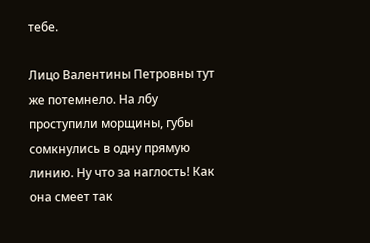тебе.

Лицо Валентины Петровны тут же потемнело. На лбу проступили морщины, губы сомкнулись в одну прямую линию. Ну что за наглость! Как она смеет так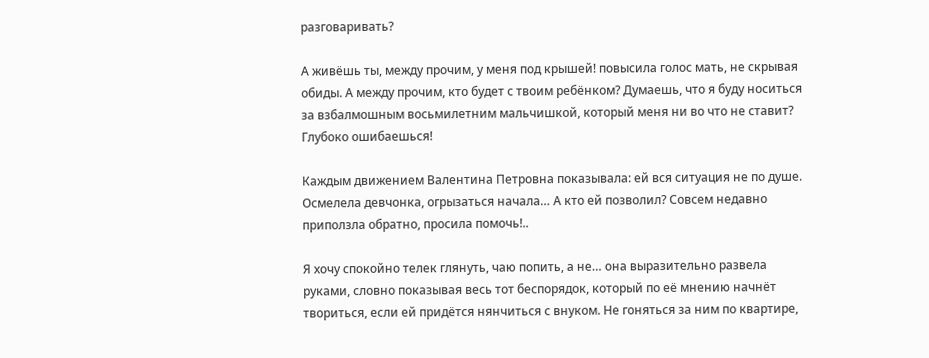разговаривать?

А живёшь ты, между прочим, у меня под крышей! повысила голос мать, не скрывая обиды. А между прочим, кто будет с твоим ребёнком? Думаешь, что я буду носиться за взбалмошным восьмилетним мальчишкой, который меня ни во что не ставит? Глубоко ошибаешься!

Каждым движением Валентина Петровна показывала: ей вся ситуация не по душе. Осмелела девчонка, огрызаться начала… А кто ей позволил? Совсем недавно приползла обратно, просила помочь!..

Я хочу спокойно телек глянуть, чаю попить, а не… она выразительно развела руками, словно показывая весь тот беспорядок, который по её мнению начнёт твориться, если ей придётся нянчиться с внуком. Не гоняться за ним по квартире,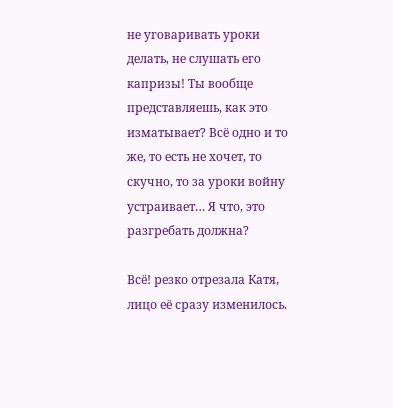не уговаривать уроки делать, не слушать его капризы! Ты вообще представляешь, как это изматывает? Всё одно и то же, то есть не хочет, то скучно, то за уроки войну устраивает… Я что, это разгребать должна?

Всё! резко отрезала Катя, лицо её сразу изменилось.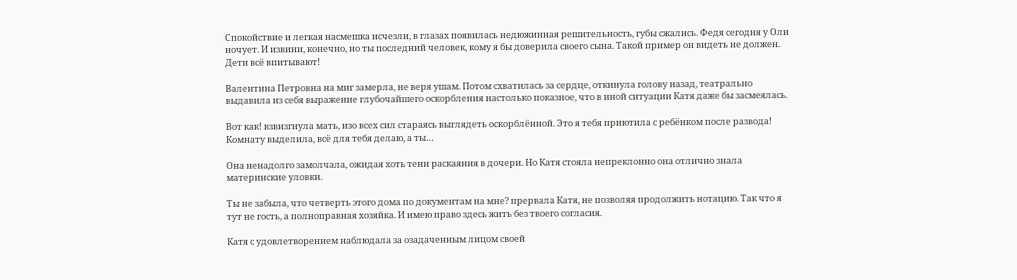Спокойствие и легкая насмешка исчезли, в глазах появилась недюжинная решительность, губы сжались. Федя сегодня у Оли ночует. И извини, конечно, но ты последний человек, кому я бы доверила своего сына. Такой пример он видеть не должен. Дети всё впитывают!

Валентина Петровна на миг замерла, не веря ушам. Потом схватилась за сердце, откинула голову назад, театрально выдавила из себя выражение глубочайшего оскорбления настолько показное, что в иной ситуации Катя даже бы засмеялась.

Вот как! взвизгнула мать, изо всех сил стараясь выглядеть оскорблённой. Это я тебя приютила с ребёнком после развода! Комнату выделила, всё для тебя делаю, а ты…

Она ненадолго замолчала, ожидая хоть тени раскаяния в дочери. Но Катя стояла непреклонно она отлично знала материнские уловки.

Ты не забыла, что четверть этого дома по документам на мне? прервала Катя, не позволяя продолжить нотацию. Так что я тут не гость, а полноправная хозяйка. И имею право здесь жить без твоего согласия.

Катя с удовлетворением наблюдала за озадаченным лицом своей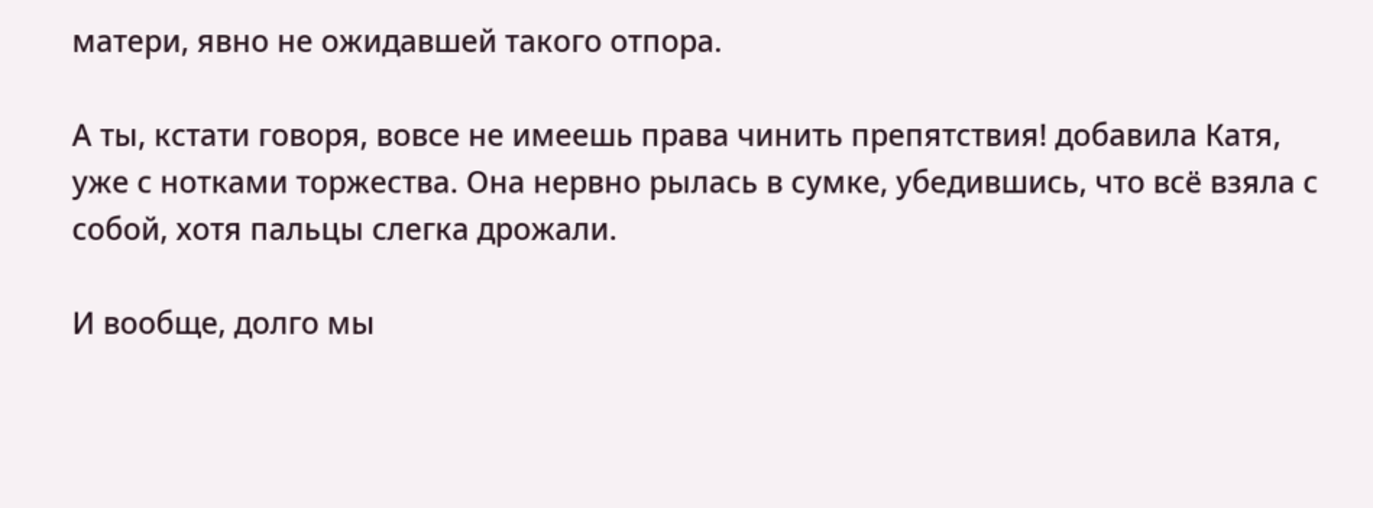матери, явно не ожидавшей такого отпора.

А ты, кстати говоря, вовсе не имеешь права чинить препятствия! добавила Катя, уже с нотками торжества. Она нервно рылась в сумке, убедившись, что всё взяла с собой, хотя пальцы слегка дрожали.

И вообще, долго мы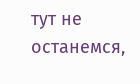тут не останемся,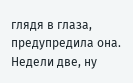глядя в глаза, предупредила она. Недели две, ну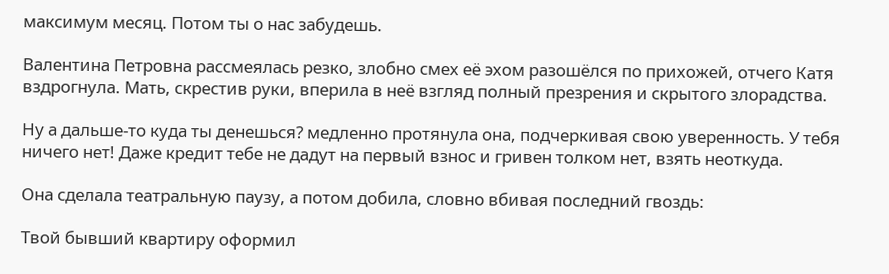максимум месяц. Потом ты о нас забудешь.

Валентина Петровна рассмеялась резко, злобно смех её эхом разошёлся по прихожей, отчего Катя вздрогнула. Мать, скрестив руки, вперила в неё взгляд полный презрения и скрытого злорадства.

Ну а дальше-то куда ты денешься? медленно протянула она, подчеркивая свою уверенность. У тебя ничего нет! Даже кредит тебе не дадут на первый взнос и гривен толком нет, взять неоткуда.

Она сделала театральную паузу, а потом добила, словно вбивая последний гвоздь:

Твой бывший квартиру оформил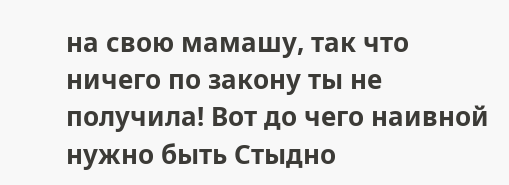на свою мамашу, так что ничего по закону ты не получила! Вот до чего наивной нужно быть Стыдно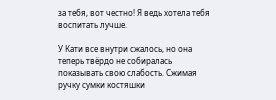за тебя, вот честно! Я ведь хотела тебя воспитать лучше.

У Кати все внутри сжалось, но она теперь твёрдо не собиралась показывать свою слабость. Сжимая ручку сумки костяшки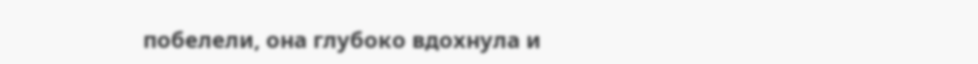побелели, она глубоко вдохнула и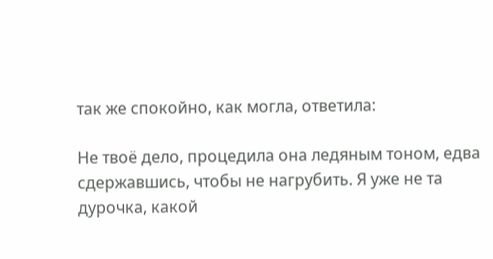так же спокойно, как могла, ответила:

Не твоё дело, процедила она ледяным тоном, едва сдержавшись, чтобы не нагрубить. Я уже не та дурочка, какой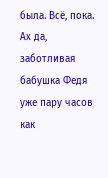была. Всё, пока. Ах да, заботливая бабушка Федя уже пару часов как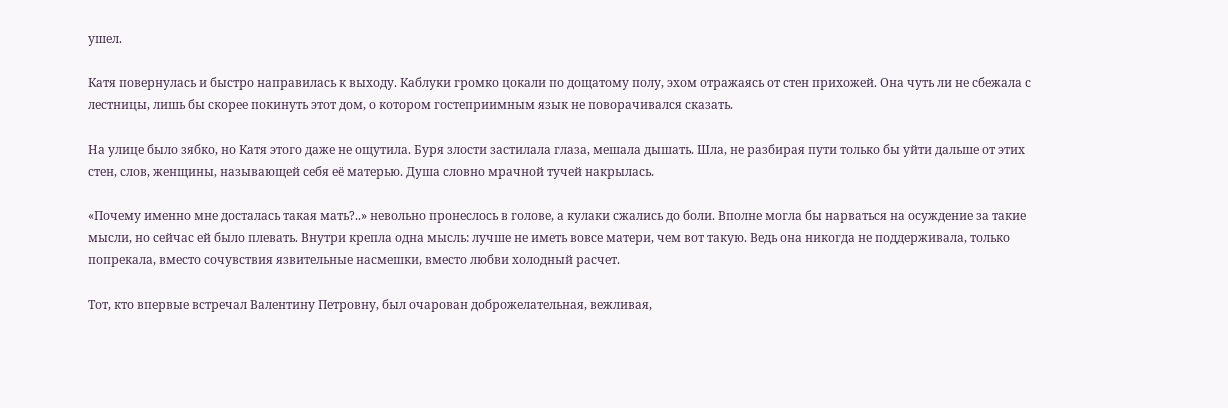ушел.

Катя повернулась и быстро направилась к выходу. Каблуки громко цокали по дощатому полу, эхом отражаясь от стен прихожей. Она чуть ли не сбежала с лестницы, лишь бы скорее покинуть этот дом, о котором гостеприимным язык не поворачивался сказать.

На улице было зябко, но Катя этого даже не ощутила. Буря злости застилала глаза, мешала дышать. Шла, не разбирая пути только бы уйти дальше от этих стен, слов, женщины, называющей себя её матерью. Душа словно мрачной тучей накрылась.

«Почему именно мне досталась такая мать?..» невольно пронеслось в голове, а кулаки сжались до боли. Вполне могла бы нарваться на осуждение за такие мысли, но сейчас ей было плевать. Внутри крепла одна мысль: лучше не иметь вовсе матери, чем вот такую. Ведь она никогда не поддерживала, только попрекала, вместо сочувствия язвительные насмешки, вместо любви холодный расчет.

Тот, кто впервые встречал Валентину Петровну, был очарован доброжелательная, вежливая,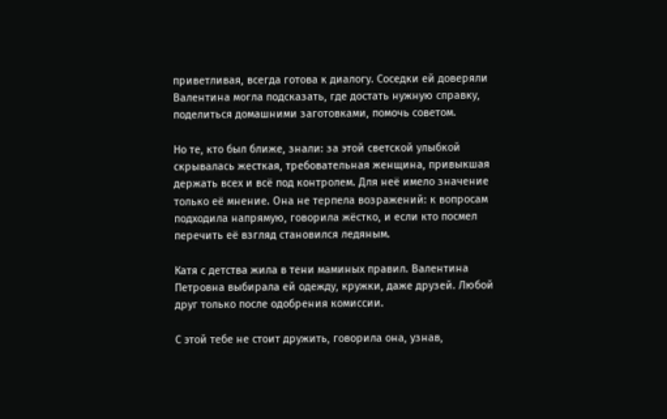приветливая, всегда готова к диалогу. Соседки ей доверяли Валентина могла подсказать, где достать нужную справку, поделиться домашними заготовками, помочь советом.

Но те, кто был ближе, знали: за этой светской улыбкой скрывалась жесткая, требовательная женщина, привыкшая держать всех и всё под контролем. Для неё имело значение только её мнение. Она не терпела возражений: к вопросам подходила напрямую, говорила жёстко, и если кто посмел перечить её взгляд становился ледяным.

Катя с детства жила в тени маминых правил. Валентина Петровна выбирала ей одежду, кружки, даже друзей. Любой друг только после одобрения комиссии.

С этой тебе не стоит дружить, говорила она, узнав,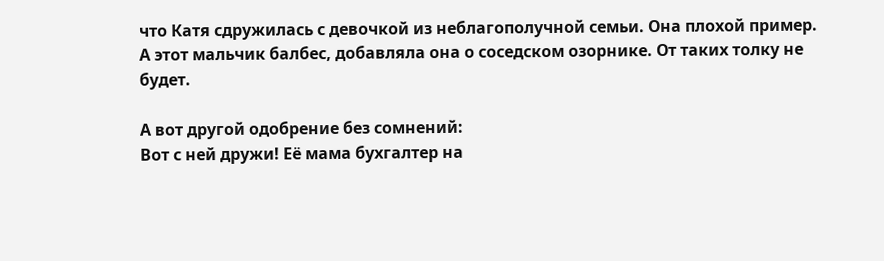что Катя сдружилась с девочкой из неблагополучной семьи. Она плохой пример.
А этот мальчик балбес, добавляла она о соседском озорнике. От таких толку не будет.

А вот другой одобрение без сомнений:
Вот с ней дружи! Её мама бухгалтер на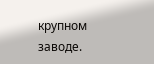крупном заводе.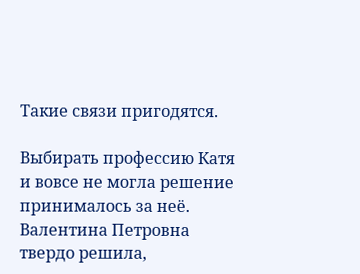Такие связи пригодятся.

Выбирать профессию Катя и вовсе не могла решение принималось за неё. Валентина Петровна твердо решила,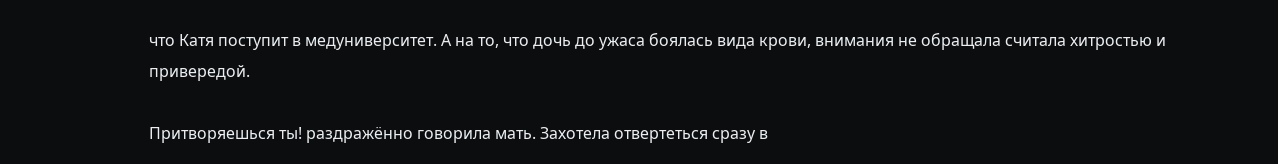что Катя поступит в медуниверситет. А на то, что дочь до ужаса боялась вида крови, внимания не обращала считала хитростью и привередой.

Притворяешься ты! раздражённо говорила мать. Захотела отвертеться сразу в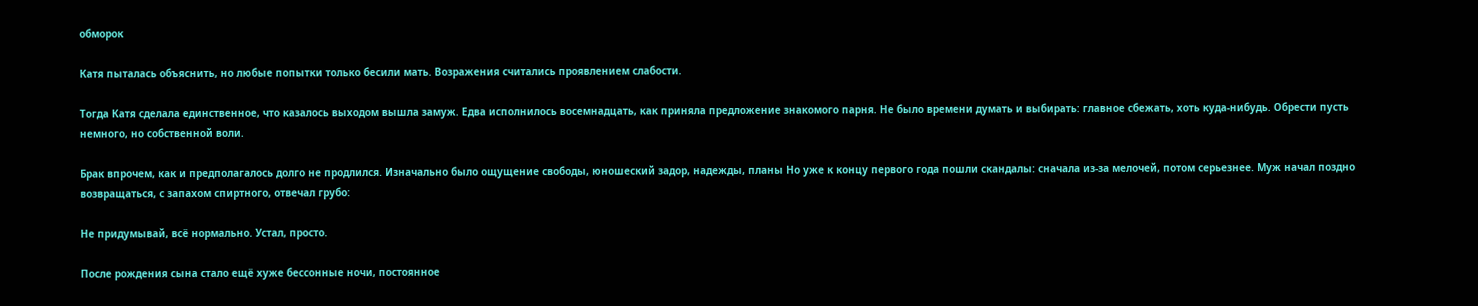обморок

Катя пыталась объяснить, но любые попытки только бесили мать. Возражения считались проявлением слабости.

Тогда Катя сделала единственное, что казалось выходом вышла замуж. Едва исполнилось восемнадцать, как приняла предложение знакомого парня. Не было времени думать и выбирать: главное сбежать, хоть куда-нибудь. Обрести пусть немного, но собственной воли.

Брак впрочем, как и предполагалось долго не продлился. Изначально было ощущение свободы, юношеский задор, надежды, планы Но уже к концу первого года пошли скандалы: сначала из-за мелочей, потом серьезнее. Муж начал поздно возвращаться, с запахом спиртного, отвечал грубо:

Не придумывай, всё нормально. Устал, просто.

После рождения сына стало ещё хуже бессонные ночи, постоянное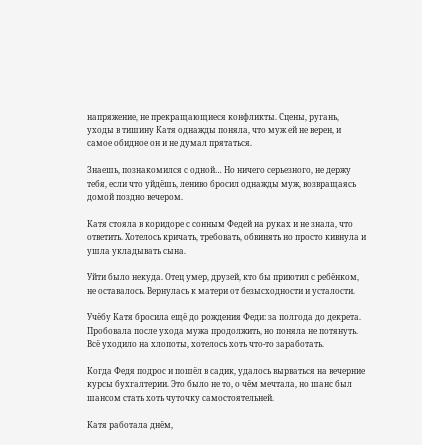напряжение, не прекращающиеся конфликты. Сцены, ругань, уходы в тишину Катя однажды поняла, что муж ей не верен, и самое обидное он и не думал прятаться.

Знаешь, познакомился с одной… Но ничего серьезного, не держу тебя, если что уйдёшь, лениво бросил однажды муж, возвращаясь домой поздно вечером.

Катя стояла в коридоре с сонным Федей на руках и не знала, что ответить. Хотелось кричать, требовать, обвинять но просто кивнула и ушла укладывать сына.

Уйти было некуда. Отец умер, друзей, кто бы приютил с ребёнком, не оставалось. Вернулась к матери от безысходности и усталости.

Учёбу Катя бросила ещё до рождения Феди: за полгода до декрета. Пробовала после ухода мужа продолжить, но поняла не потянуть. Всё уходило на хлопоты, хотелось хоть что-то заработать.

Когда Федя подрос и пошёл в садик, удалось вырваться на вечерние курсы бухгалтерии. Это было не то, о чём мечтала, но шанс был шансом стать хоть чуточку самостоятельней.

Катя работала днём,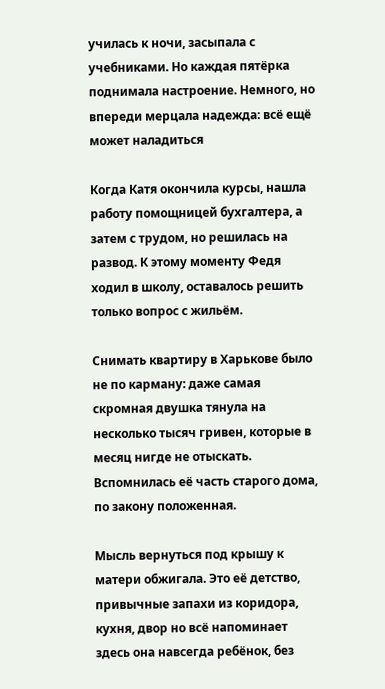училась к ночи, засыпала с учебниками. Но каждая пятёрка поднимала настроение. Немного, но впереди мерцала надежда: всё ещё может наладиться

Когда Катя окончила курсы, нашла работу помощницей бухгалтера, а затем с трудом, но решилась на развод. К этому моменту Федя ходил в школу, оставалось решить только вопрос с жильём.

Снимать квартиру в Харькове было не по карману: даже самая скромная двушка тянула на несколько тысяч гривен, которые в месяц нигде не отыскать. Вспомнилась её часть старого дома, по закону положенная.

Мысль вернуться под крышу к матери обжигала. Это её детство, привычные запахи из коридора, кухня, двор но всё напоминает здесь она навсегда ребёнок, без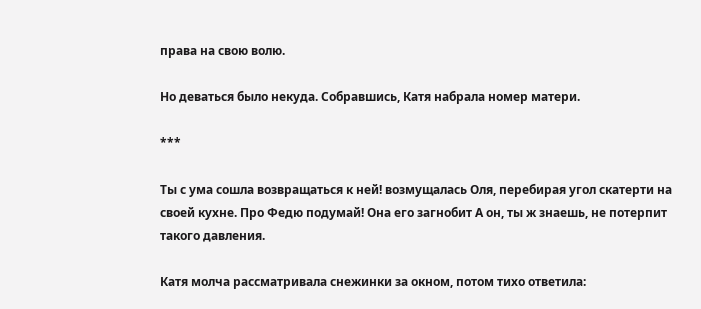права на свою волю.

Но деваться было некуда. Собравшись, Катя набрала номер матери.

***

Ты с ума сошла возвращаться к ней! возмущалась Оля, перебирая угол скатерти на своей кухне. Про Федю подумай! Она его загнобит А он, ты ж знаешь, не потерпит такого давления.

Катя молча рассматривала снежинки за окном, потом тихо ответила: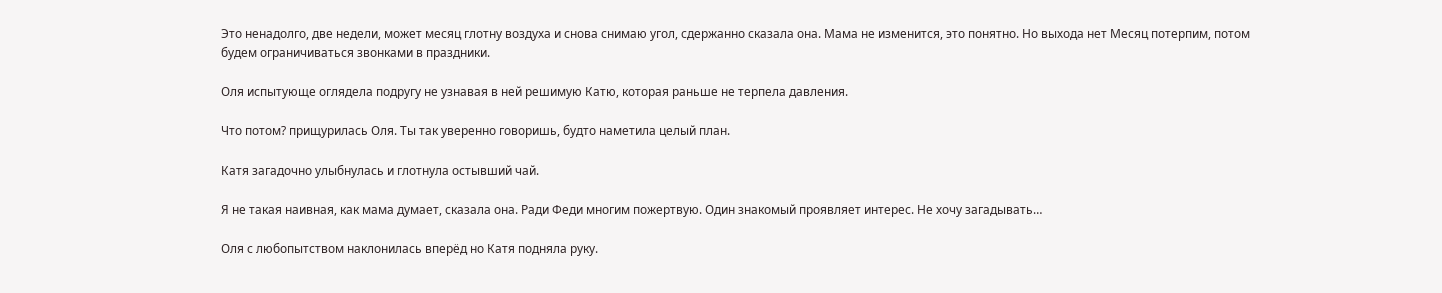Это ненадолго, две недели, может месяц глотну воздуха и снова снимаю угол, сдержанно сказала она. Мама не изменится, это понятно. Но выхода нет Месяц потерпим, потом будем ограничиваться звонками в праздники.

Оля испытующе оглядела подругу не узнавая в ней решимую Катю, которая раньше не терпела давления.

Что потом? прищурилась Оля. Ты так уверенно говоришь, будто наметила целый план.

Катя загадочно улыбнулась и глотнула остывший чай.

Я не такая наивная, как мама думает, сказала она. Ради Феди многим пожертвую. Один знакомый проявляет интерес. Не хочу загадывать…

Оля с любопытством наклонилась вперёд но Катя подняла руку.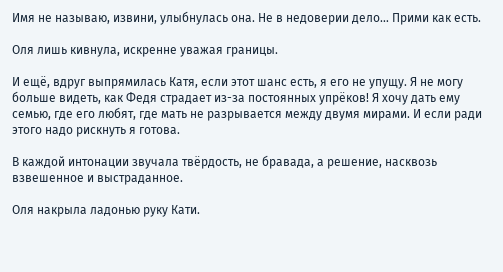Имя не называю, извини, улыбнулась она. Не в недоверии дело… Прими как есть.

Оля лишь кивнула, искренне уважая границы.

И ещё, вдруг выпрямилась Катя, если этот шанс есть, я его не упущу. Я не могу больше видеть, как Федя страдает из-за постоянных упрёков! Я хочу дать ему семью, где его любят, где мать не разрывается между двумя мирами. И если ради этого надо рискнуть я готова.

В каждой интонации звучала твёрдость, не бравада, а решение, насквозь взвешенное и выстраданное.

Оля накрыла ладонью руку Кати.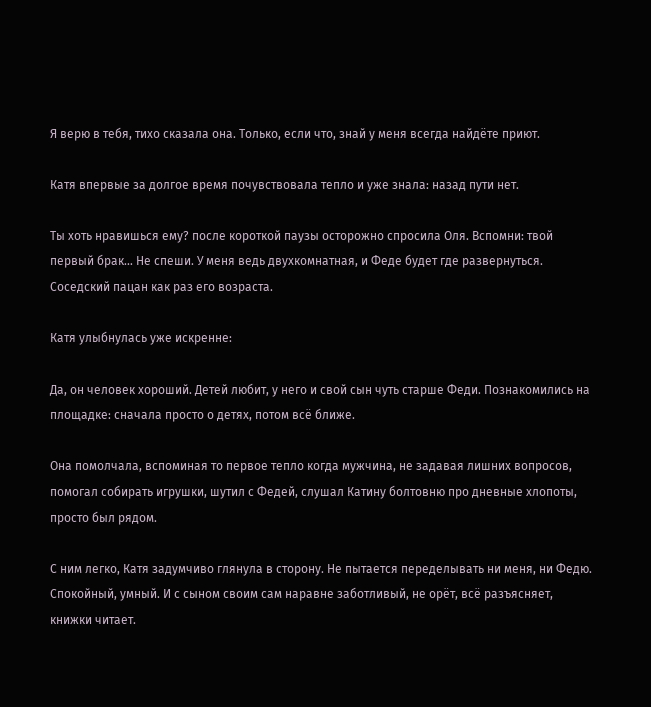Я верю в тебя, тихо сказала она. Только, если что, знай у меня всегда найдёте приют.

Катя впервые за долгое время почувствовала тепло и уже знала: назад пути нет.

Ты хоть нравишься ему? после короткой паузы осторожно спросила Оля. Вспомни: твой первый брак… Не спеши. У меня ведь двухкомнатная, и Феде будет где развернуться. Соседский пацан как раз его возраста.

Катя улыбнулась уже искренне:

Да, он человек хороший. Детей любит, у него и свой сын чуть старше Феди. Познакомились на площадке: сначала просто о детях, потом всё ближе.

Она помолчала, вспоминая то первое тепло когда мужчина, не задавая лишних вопросов, помогал собирать игрушки, шутил с Федей, слушал Катину болтовню про дневные хлопоты, просто был рядом.

С ним легко, Катя задумчиво глянула в сторону. Не пытается переделывать ни меня, ни Федю. Спокойный, умный. И с сыном своим сам наравне заботливый, не орёт, всё разъясняет, книжки читает.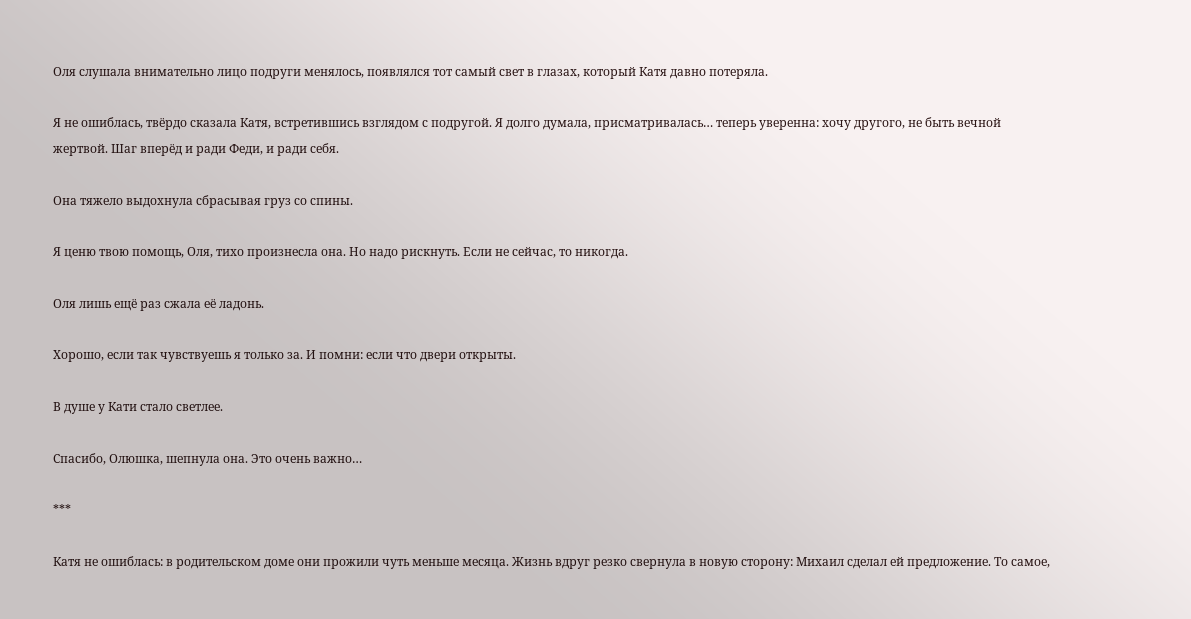Оля слушала внимательно лицо подруги менялось, появлялся тот самый свет в глазах, который Катя давно потеряла.

Я не ошиблась, твёрдо сказала Катя, встретившись взглядом с подругой. Я долго думала, присматривалась… теперь уверенна: хочу другого, не быть вечной жертвой. Шаг вперёд и ради Феди, и ради себя.

Она тяжело выдохнула сбрасывая груз со спины.

Я ценю твою помощь, Оля, тихо произнесла она. Но надо рискнуть. Если не сейчас, то никогда.

Оля лишь ещё раз сжала её ладонь.

Хорошо, если так чувствуешь я только за. И помни: если что двери открыты.

В душе у Кати стало светлее.

Спасибо, Олюшка, шепнула она. Это очень важно…

***

Катя не ошиблась: в родительском доме они прожили чуть меньше месяца. Жизнь вдруг резко свернула в новую сторону: Михаил сделал ей предложение. То самое,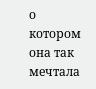о котором она так мечтала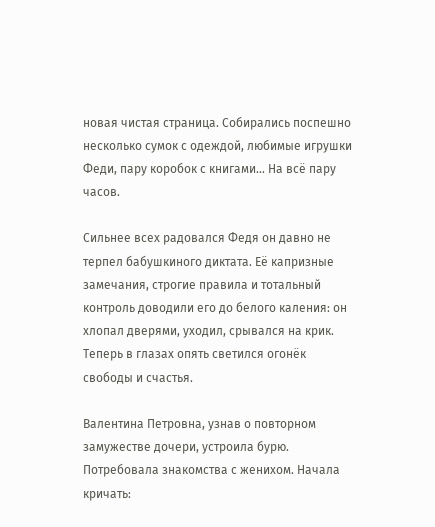новая чистая страница. Собирались поспешно несколько сумок с одеждой, любимые игрушки Феди, пару коробок с книгами… На всё пару часов.

Сильнее всех радовался Федя он давно не терпел бабушкиного диктата. Её капризные замечания, строгие правила и тотальный контроль доводили его до белого каления: он хлопал дверями, уходил, срывался на крик. Теперь в глазах опять светился огонёк свободы и счастья.

Валентина Петровна, узнав о повторном замужестве дочери, устроила бурю. Потребовала знакомства с женихом. Начала кричать: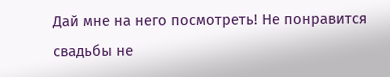Дай мне на него посмотреть! Не понравится свадьбы не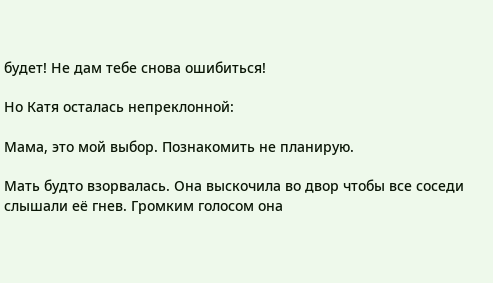будет! Не дам тебе снова ошибиться!

Но Катя осталась непреклонной:

Мама, это мой выбор. Познакомить не планирую.

Мать будто взорвалась. Она выскочила во двор чтобы все соседи слышали её гнев. Громким голосом она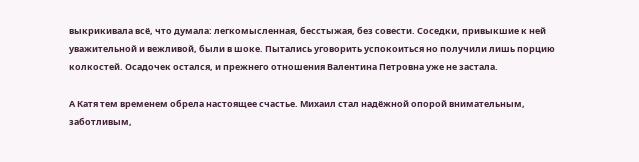выкрикивала всё, что думала: легкомысленная, бесстыжая, без совести. Соседки, привыкшие к ней уважительной и вежливой, были в шоке. Пытались уговорить успокоиться но получили лишь порцию колкостей. Осадочек остался, и прежнего отношения Валентина Петровна уже не застала.

А Катя тем временем обрела настоящее счастье. Михаил стал надёжной опорой внимательным, заботливым,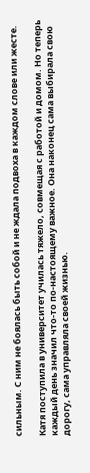сильным. С ним не боялась быть собой и не ждала подвоха в каждом слове или жесте.

Катя поступила в университет училась тяжело, совмещая с работой и домом. Но теперь каждый день значил что-то по-настоящему важное. Она наконец сама выбирала свою дорогу, сама управляла своей жизнью.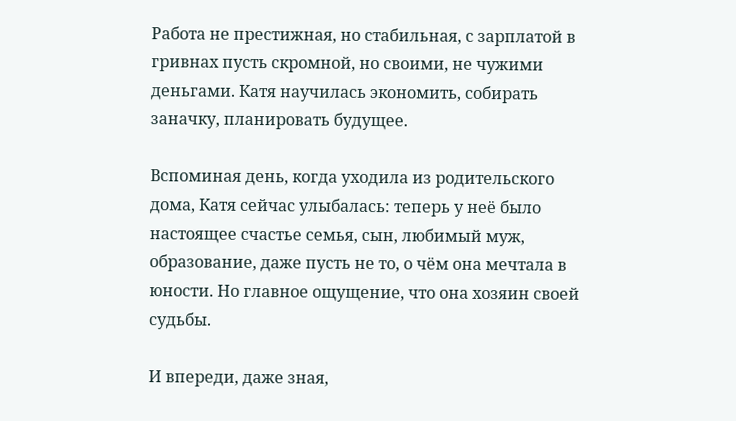Работа не престижная, но стабильная, с зарплатой в гривнах пусть скромной, но своими, не чужими деньгами. Катя научилась экономить, собирать заначку, планировать будущее.

Вспоминая день, когда уходила из родительского дома, Катя сейчас улыбалась: теперь у неё было настоящее счастье семья, сын, любимый муж, образование, даже пусть не то, о чём она мечтала в юности. Но главное ощущение, что она хозяин своей судьбы.

И впереди, даже зная,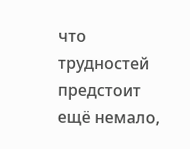что трудностей предстоит ещё немало,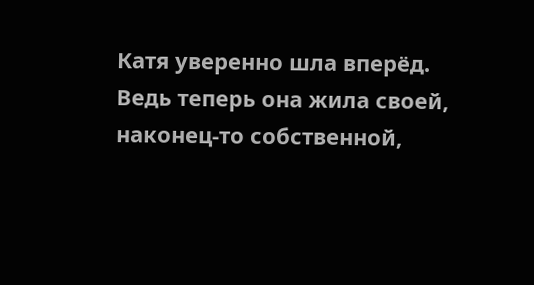Катя уверенно шла вперёд. Ведь теперь она жила своей, наконец-то собственной,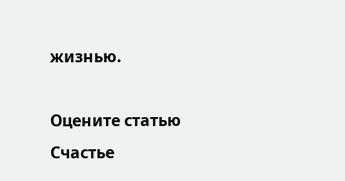жизнью.

Оцените статью
Счастье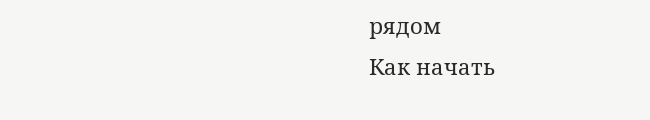рядом
Как начать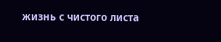жизнь с чистого листа